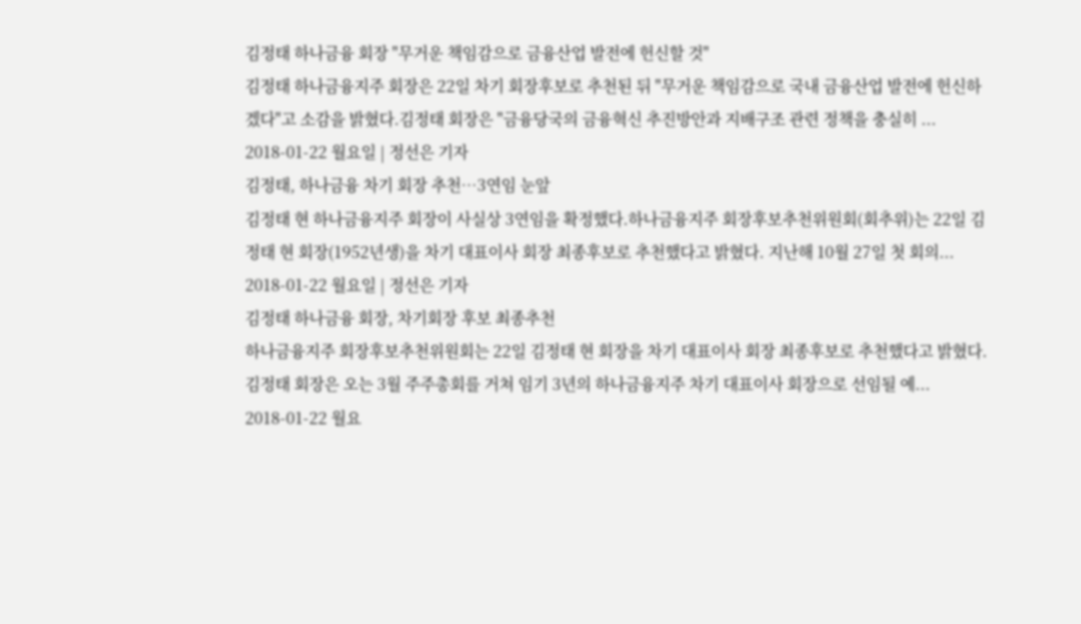김정태 하나금융 회장 "무거운 책임감으로 금융산업 발전에 헌신할 것"
김정태 하나금융지주 회장은 22일 차기 회장후보로 추천된 뒤 "무거운 책임감으로 국내 금융산업 발전에 헌신하겠다"고 소감을 밝혔다.김정태 회장은 "금융당국의 금융혁신 추진방안과 지배구조 관련 정책을 충실히 ...
2018-01-22 월요일 | 정선은 기자
김정태, 하나금융 차기 회장 추천…3연임 눈앞
김정태 현 하나금융지주 회장이 사실상 3연임을 확정했다.하나금융지주 회장후보추천위원회(회추위)는 22일 김정태 현 회장(1952년생)을 차기 대표이사 회장 최종후보로 추천했다고 밝혔다. 지난해 10월 27일 첫 회의...
2018-01-22 월요일 | 정선은 기자
김정태 하나금융 회장, 차기회장 후보 최종추천
하나금융지주 회장후보추천위원회는 22일 김정태 현 회장을 차기 대표이사 회장 최종후보로 추천했다고 밝혔다. 김정태 회장은 오는 3월 주주총회를 거쳐 임기 3년의 하나금융지주 차기 대표이사 회장으로 선임될 예...
2018-01-22 월요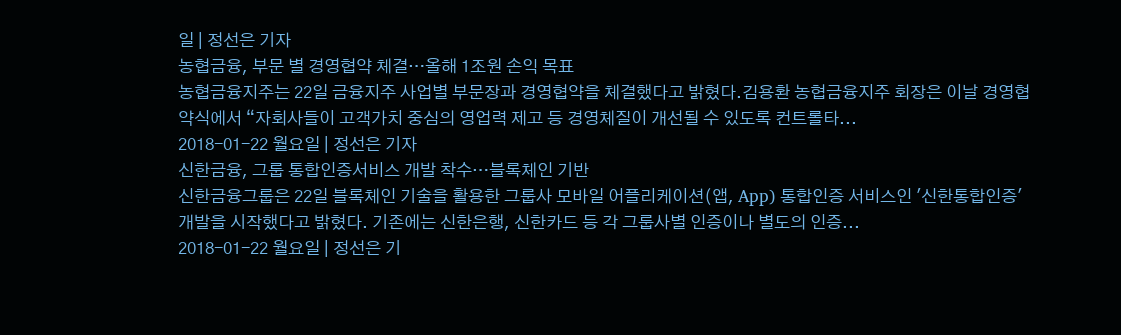일 | 정선은 기자
농협금융, 부문 별 경영협약 체결…올해 1조원 손익 목표
농협금융지주는 22일 금융지주 사업별 부문장과 경영협약을 체결했다고 밝혔다.김용환 농협금융지주 회장은 이날 경영협약식에서 “자회사들이 고객가치 중심의 영업력 제고 등 경영체질이 개선될 수 있도록 컨트롤타...
2018-01-22 월요일 | 정선은 기자
신한금융, 그룹 통합인증서비스 개발 착수…블록체인 기반
신한금융그룹은 22일 블록체인 기술을 활용한 그룹사 모바일 어플리케이션(앱, App) 통합인증 서비스인 '신한통합인증' 개발을 시작했다고 밝혔다. 기존에는 신한은행, 신한카드 등 각 그룹사별 인증이나 별도의 인증...
2018-01-22 월요일 | 정선은 기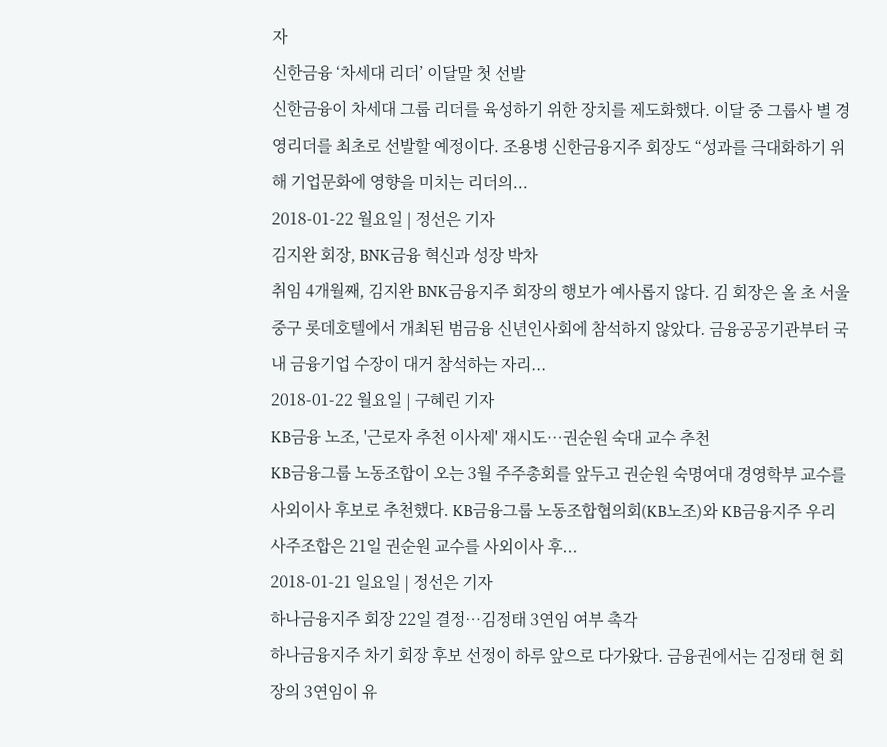자
신한금융 ‘차세대 리더’ 이달말 첫 선발
신한금융이 차세대 그룹 리더를 육성하기 위한 장치를 제도화했다. 이달 중 그룹사 별 경영리더를 최초로 선발할 예정이다. 조용병 신한금융지주 회장도 “성과를 극대화하기 위해 기업문화에 영향을 미치는 리더의...
2018-01-22 월요일 | 정선은 기자
김지완 회장, BNK금융 혁신과 성장 박차
취임 4개월째, 김지완 BNK금융지주 회장의 행보가 예사롭지 않다. 김 회장은 올 초 서울 중구 롯데호텔에서 개최된 범금융 신년인사회에 참석하지 않았다. 금융공공기관부터 국내 금융기업 수장이 대거 참석하는 자리...
2018-01-22 월요일 | 구혜린 기자
KB금융 노조, '근로자 추천 이사제' 재시도…권순원 숙대 교수 추천
KB금융그룹 노동조합이 오는 3월 주주총회를 앞두고 권순원 숙명여대 경영학부 교수를 사외이사 후보로 추천했다. KB금융그룹 노동조합협의회(KB노조)와 KB금융지주 우리사주조합은 21일 권순원 교수를 사외이사 후...
2018-01-21 일요일 | 정선은 기자
하나금융지주 회장 22일 결정…김정태 3연임 여부 촉각
하나금융지주 차기 회장 후보 선정이 하루 앞으로 다가왔다. 금융권에서는 김정태 현 회장의 3연임이 유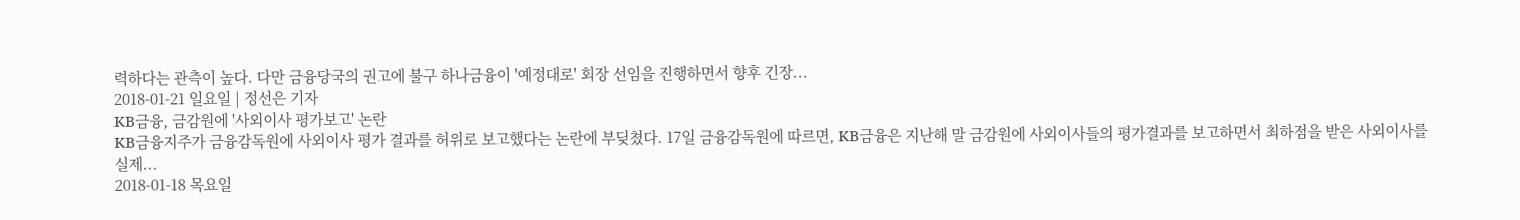력하다는 관측이 높다. 다만 금융당국의 권고에 불구 하나금융이 '예정대로' 회장 선임을 진행하면서 향후 긴장...
2018-01-21 일요일 | 정선은 기자
KB금융, 금감원에 '사외이사 평가보고' 논란
KB금융지주가 금융감독원에 사외이사 평가 결과를 허위로 보고했다는 논란에 부딪쳤다. 17일 금융감독원에 따르면, KB금융은 지난해 말 금감원에 사외이사들의 평가결과를 보고하면서 최하점을 받은 사외이사를 실제...
2018-01-18 목요일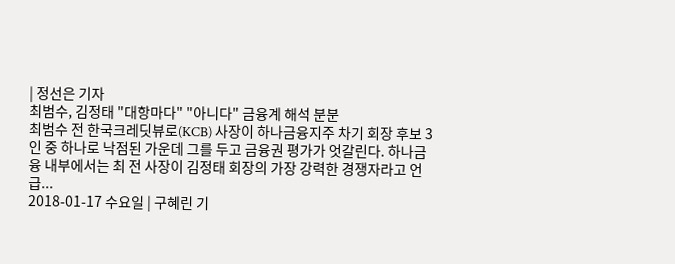| 정선은 기자
최범수, 김정태 "대항마다" "아니다" 금융계 해석 분분
최범수 전 한국크레딧뷰로(KCB) 사장이 하나금융지주 차기 회장 후보 3인 중 하나로 낙점된 가운데 그를 두고 금융권 평가가 엇갈린다. 하나금융 내부에서는 최 전 사장이 김정태 회장의 가장 강력한 경쟁자라고 언급...
2018-01-17 수요일 | 구혜린 기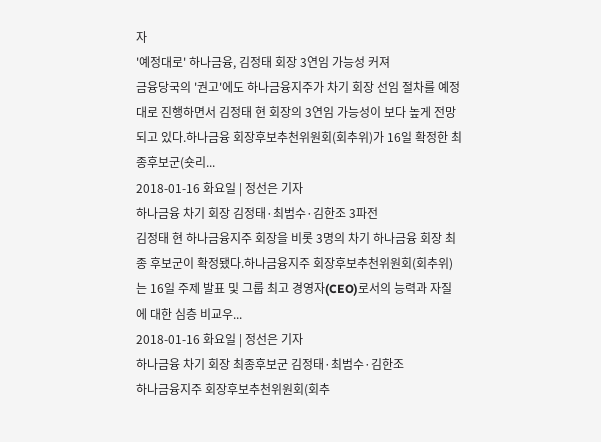자
'예정대로' 하나금융, 김정태 회장 3연임 가능성 커져
금융당국의 '권고'에도 하나금융지주가 차기 회장 선임 절차를 예정대로 진행하면서 김정태 현 회장의 3연임 가능성이 보다 높게 전망되고 있다.하나금융 회장후보추천위원회(회추위)가 16일 확정한 최종후보군(숏리...
2018-01-16 화요일 | 정선은 기자
하나금융 차기 회장 김정태·최범수·김한조 3파전
김정태 현 하나금융지주 회장을 비롯 3명의 차기 하나금융 회장 최종 후보군이 확정됐다.하나금융지주 회장후보추천위원회(회추위)는 16일 주제 발표 및 그룹 최고 경영자(CEO)로서의 능력과 자질에 대한 심층 비교우...
2018-01-16 화요일 | 정선은 기자
하나금융 차기 회장 최종후보군 김정태·최범수·김한조
하나금융지주 회장후보추천위원회(회추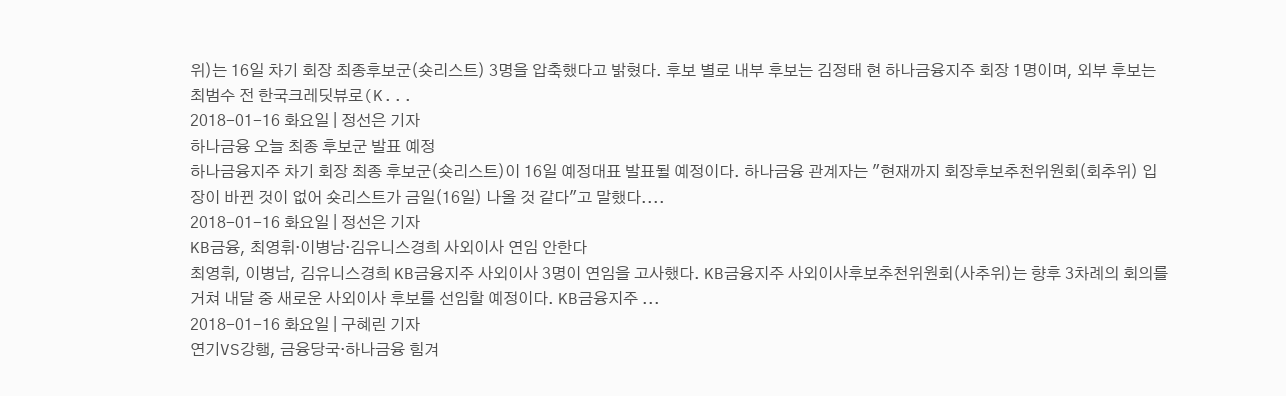위)는 16일 차기 회장 최종후보군(숏리스트) 3명을 압축했다고 밝혔다. 후보 별로 내부 후보는 김정태 현 하나금융지주 회장 1명이며, 외부 후보는 최범수 전 한국크레딧뷰로(K...
2018-01-16 화요일 | 정선은 기자
하나금융 오늘 최종 후보군 발표 예정
하나금융지주 차기 회장 최종 후보군(숏리스트)이 16일 예정대표 발표될 예정이다. 하나금융 관계자는 "현재까지 회장후보추천위원회(회추위) 입장이 바뀐 것이 없어 숏리스트가 금일(16일) 나올 것 같다"고 말했다....
2018-01-16 화요일 | 정선은 기자
KB금융, 최영휘·이병남·김유니스경희 사외이사 연임 안한다
최영휘, 이병남, 김유니스경희 KB금융지주 사외이사 3명이 연임을 고사했다. KB금융지주 사외이사후보추천위원회(사추위)는 향후 3차례의 회의를 거쳐 내달 중 새로운 사외이사 후보를 선임할 예정이다. KB금융지주 ...
2018-01-16 화요일 | 구혜린 기자
연기VS강행, 금융당국·하나금융 힘겨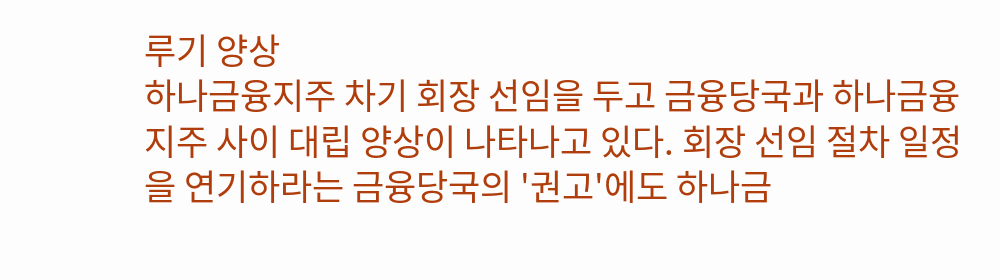루기 양상
하나금융지주 차기 회장 선임을 두고 금융당국과 하나금융지주 사이 대립 양상이 나타나고 있다. 회장 선임 절차 일정을 연기하라는 금융당국의 '권고'에도 하나금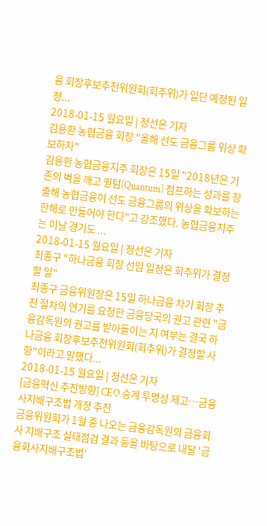융 회장후보추천위원회(회추위)가 일단 예정된 일정...
2018-01-15 월요일 | 정선은 기자
김용환 농협금융 회장 "올해 선도 금융그룹 위상 확보하자"
김용환 농협금융지주 회장은 15일 "2018년은 기존의 벽을 깨고 퀀텀(Quantum) 점프하는 성과를 창출해 농협금융이 선도 금융그룹의 위상을 확보하는 한해로 만들어야 한다"고 강조했다. 농협금융지주는 이날 경기도 ...
2018-01-15 월요일 | 정선은 기자
최종구 "하나금융 회장 선임 일정은 회추위가 결정할 일"
최종구 금융위원장은 15일 하나금융 차기 회장 추천 절차의 연기를 요청한 금융당국의 권고 관련 "금융감독원의 권고를 받아들이는 지 여부는 결국 하나금융 회장후보추천위원회(회추위)가 결정할 사항"이라고 말했다...
2018-01-15 월요일 | 정선은 기자
[금융혁신 추진방향] CEO 승계 투명성 제고…금융사지배구조법 개정 추진
금융위원회가 1월 중 나오는 금융감독원의 금융회사 지배구조 실태점검 결과 등을 바탕으로 내달 '금융회사지배구조법'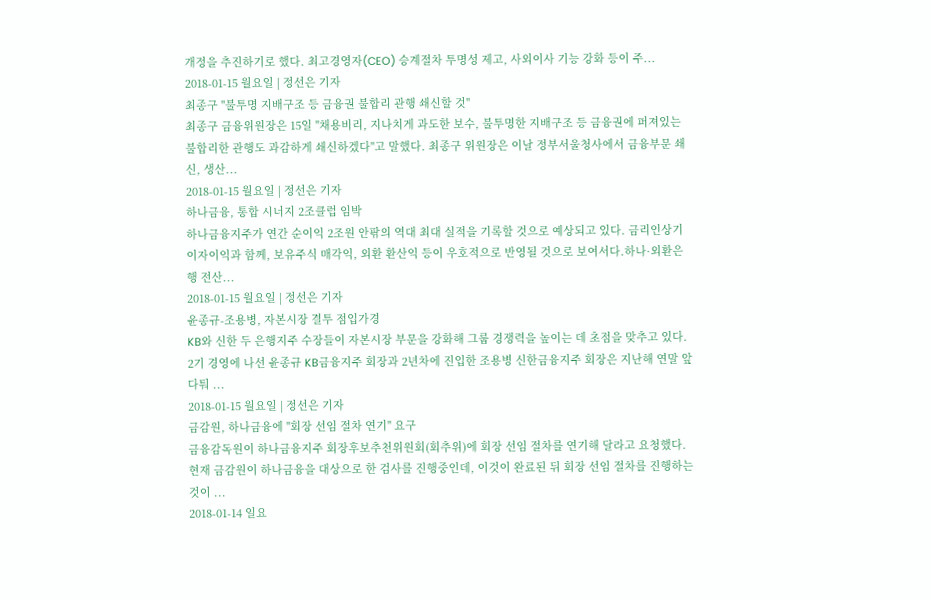개정을 추진하기로 했다. 최고경영자(CEO) 승계절차 투명성 제고, 사외이사 기능 강화 등이 주...
2018-01-15 월요일 | 정선은 기자
최종구 "불투명 지배구조 등 금융권 불합리 관행 쇄신할 것"
최종구 금융위원장은 15일 "채용비리, 지나치게 과도한 보수, 불투명한 지배구조 등 금융권에 퍼져있는 불합리한 관행도 과감하게 쇄신하겠다"고 말했다. 최종구 위원장은 이날 정부서울청사에서 금융부문 쇄신, 생산...
2018-01-15 월요일 | 정선은 기자
하나금융, 통합 시너지 2조클럽 임박
하나금융지주가 연간 순이익 2조원 안팎의 역대 최대 실적을 기록할 것으로 예상되고 있다. 금리인상기 이자이익과 함께, 보유주식 매각익, 외환 환산익 등이 우호적으로 반영될 것으로 보여서다.하나·외환은행 전산...
2018-01-15 월요일 | 정선은 기자
윤종규-조용병, 자본시장 결투 점입가경
KB와 신한 두 은행지주 수장들이 자본시장 부문을 강화해 그룹 경쟁력을 높이는 데 초점을 맞추고 있다. 2기 경영에 나선 윤종규 KB금융지주 회장과 2년차에 진입한 조용병 신한금융지주 회장은 지난해 연말 앞다퉈 ...
2018-01-15 월요일 | 정선은 기자
금감원, 하나금융에 "회장 선임 절차 연기" 요구
금융감독원이 하나금융지주 회장후보추천위원회(회추위)에 회장 선임 절차를 연기해 달라고 요청했다. 현재 금감원이 하나금융을 대상으로 한 검사를 진행중인데, 이것이 완료된 뒤 회장 선임 절차를 진행하는 것이 ...
2018-01-14 일요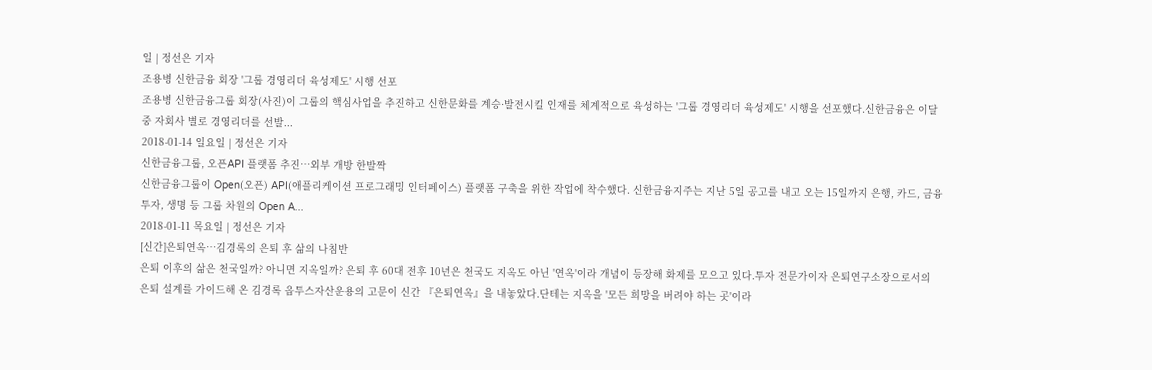일 | 정선은 기자
조용병 신한금융 회장 '그룹 경영리더 육성제도' 시행 선포
조용병 신한금융그룹 회장(사진)이 그룹의 핵심사업을 추진하고 신한문화를 계승·발전시킬 인재를 체계적으로 육성하는 '그룹 경영리더 육성제도' 시행을 선포했다.신한금융은 이달 중 자회사 별로 경영리더를 선발...
2018-01-14 일요일 | 정선은 기자
신한금융그룹, 오픈API 플랫폼 추진…외부 개방 한발짝
신한금융그룹이 Open(오픈) API(애플리케이션 프로그래밍 인터페이스) 플랫폼 구축을 위한 작업에 착수했다. 신한금융지주는 지난 5일 공고를 내고 오는 15일까지 은행, 카드, 금융투자, 생명 등 그룹 차원의 Open A...
2018-01-11 목요일 | 정선은 기자
[신간]은퇴연옥…김경록의 은퇴 후 삶의 나침반
은퇴 이후의 삶은 천국일까? 아니면 지옥일까? 은퇴 후 60대 전후 10년은 천국도 지옥도 아닌 '연옥'이라 개념이 등장해 화제를 모으고 있다.투자 전문가이자 은퇴연구소장으로서의 은퇴 설계를 가이드해 온 김경록 옵투스자산운용의 고문이 신간 『은퇴연옥』을 내놓았다.단테는 지옥을 '모든 희망을 버려야 하는 곳'이라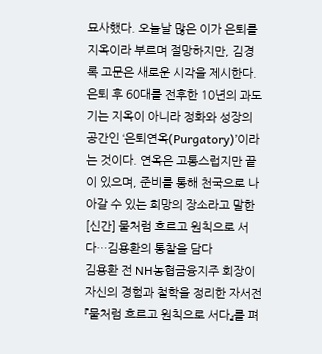묘사했다. 오늘날 많은 이가 은퇴를 지옥이라 부르며 절망하지만, 김경록 고문은 새로운 시각을 제시한다. 은퇴 후 60대를 전후한 10년의 과도기는 지옥이 아니라 정화와 성장의 공간인 ‘은퇴연옥(Purgatory)’이라는 것이다. 연옥은 고통스럽지만 끝이 있으며, 준비를 통해 천국으로 나아갈 수 있는 희망의 장소라고 말한
[신간] 물처럼 흐르고 원칙으로 서다…김용환의 통찰을 담다
김용환 전 NH농협금융지주 회장이 자신의 경험과 철학을 정리한 자서전 『물처럼 흐르고 원칙으로 서다』를 펴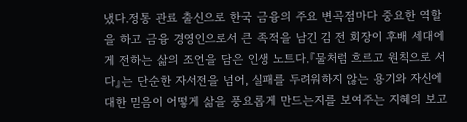냈다.정통 관료 출신으로 한국 금융의 주요 변곡점마다 중요한 역할을 하고 금융 경영인으로서 큰 족적을 남긴 김 전 회장이 후배 세대에게 전하는 삶의 조언을 담은 인생 노트다.『물처럼 흐르고 원칙으로 서다』는 단순한 자서전을 넘어, 실패를 두려워하지 않는 용기와 자신에 대한 믿음이 어떻게 삶을 풍요롭게 만드는지를 보여주는 지혜의 보고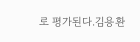로 평가된다.김용환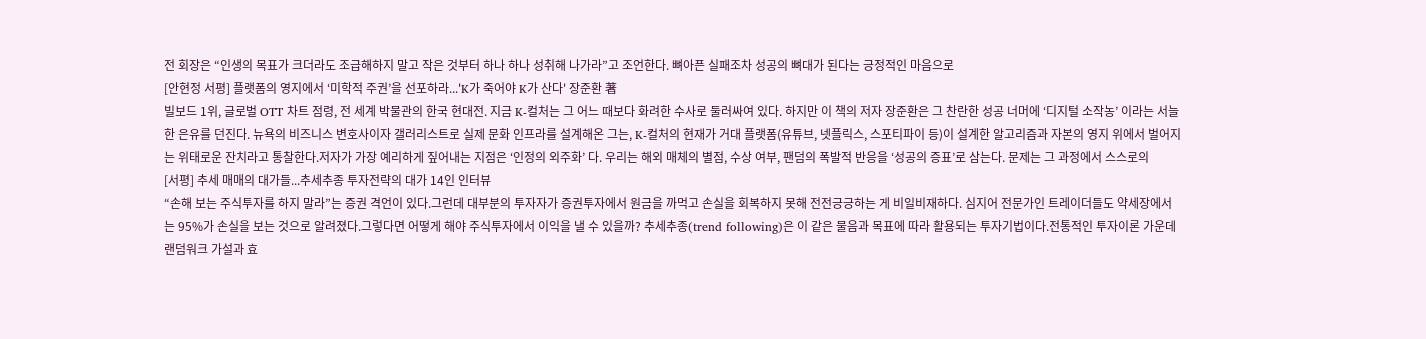전 회장은 “인생의 목표가 크더라도 조급해하지 말고 작은 것부터 하나 하나 성취해 나가라”고 조언한다. 뼈아픈 실패조차 성공의 뼈대가 된다는 긍정적인 마음으로
[안현정 서평] 플랫폼의 영지에서 ‘미학적 주권’을 선포하라...'K가 죽어야 K가 산다' 장준환 著
빌보드 1위, 글로벌 OTT 차트 점령, 전 세계 박물관의 한국 현대전. 지금 K-컬처는 그 어느 때보다 화려한 수사로 둘러싸여 있다. 하지만 이 책의 저자 장준환은 그 찬란한 성공 너머에 ‘디지털 소작농’ 이라는 서늘한 은유를 던진다. 뉴욕의 비즈니스 변호사이자 갤러리스트로 실제 문화 인프라를 설계해온 그는, K-컬처의 현재가 거대 플랫폼(유튜브, 넷플릭스, 스포티파이 등)이 설계한 알고리즘과 자본의 영지 위에서 벌어지는 위태로운 잔치라고 통찰한다.저자가 가장 예리하게 짚어내는 지점은 ‘인정의 외주화’ 다. 우리는 해외 매체의 별점, 수상 여부, 팬덤의 폭발적 반응을 ‘성공의 증표’로 삼는다. 문제는 그 과정에서 스스로의
[서평] 추세 매매의 대가들...추세추종 투자전략의 대가 14인 인터뷰
“손해 보는 주식투자를 하지 말라”는 증권 격언이 있다.그런데 대부분의 투자자가 증권투자에서 원금을 까먹고 손실을 회복하지 못해 전전긍긍하는 게 비일비재하다. 심지어 전문가인 트레이더들도 약세장에서는 95%가 손실을 보는 것으로 알려졌다.그렇다면 어떻게 해야 주식투자에서 이익을 낼 수 있을까? 추세추종(trend following)은 이 같은 물음과 목표에 따라 활용되는 투자기법이다.전통적인 투자이론 가운데 랜덤워크 가설과 효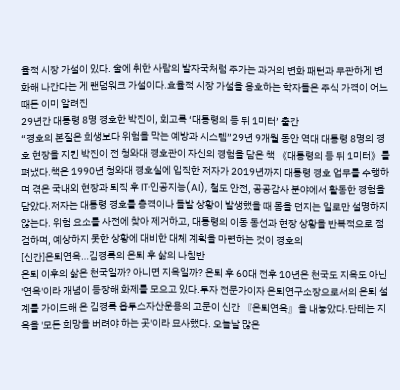율적 시장 가설이 있다. 술에 취한 사람의 발자국처럼 주가는 과거의 변화 패턴과 무관하게 변화해 나간다는 게 랜덤워크 가설이다.효율적 시장 가설을 옹호하는 학자들은 주식 가격이 어느 때든 이미 알려진
29년간 대통령 8명 경호한 박진이, 회고록 ‘대통령의 등 뒤 1미터’ 출간
“경호의 본질은 희생보다 위험을 막는 예방과 시스템”29년 9개월 동안 역대 대통령 8명의 경호 현장을 지킨 박진이 전 청와대 경호관이 자신의 경험을 담은 책 《대통령의 등 뒤 1미터》를 펴냈다.책은 1990년 청와대 경호실에 입직한 저자가 2019년까지 대통령 경호 업무를 수행하며 겪은 국내외 현장과 퇴직 후 IT·인공지능(AI), 철도 안전, 공공감사 분야에서 활동한 경험을 담았다.저자는 대통령 경호를 총격이나 돌발 상황이 발생했을 때 몸을 던지는 일로만 설명하지 않는다. 위험 요소를 사전에 찾아 제거하고, 대통령의 이동 동선과 현장 상황을 반복적으로 점검하며, 예상하지 못한 상황에 대비한 대체 계획을 마련하는 것이 경호의
[신간]은퇴연옥…김경록의 은퇴 후 삶의 나침반
은퇴 이후의 삶은 천국일까? 아니면 지옥일까? 은퇴 후 60대 전후 10년은 천국도 지옥도 아닌 '연옥'이라 개념이 등장해 화제를 모으고 있다.투자 전문가이자 은퇴연구소장으로서의 은퇴 설계를 가이드해 온 김경록 옵투스자산운용의 고문이 신간 『은퇴연옥』을 내놓았다.단테는 지옥을 '모든 희망을 버려야 하는 곳'이라 묘사했다. 오늘날 많은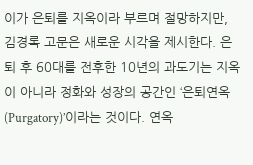이가 은퇴를 지옥이라 부르며 절망하지만, 김경록 고문은 새로운 시각을 제시한다. 은퇴 후 60대를 전후한 10년의 과도기는 지옥이 아니라 정화와 성장의 공간인 ‘은퇴연옥(Purgatory)’이라는 것이다. 연옥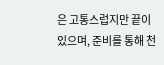은 고통스럽지만 끝이 있으며, 준비를 통해 천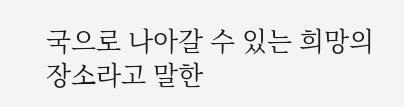국으로 나아갈 수 있는 희망의 장소라고 말한